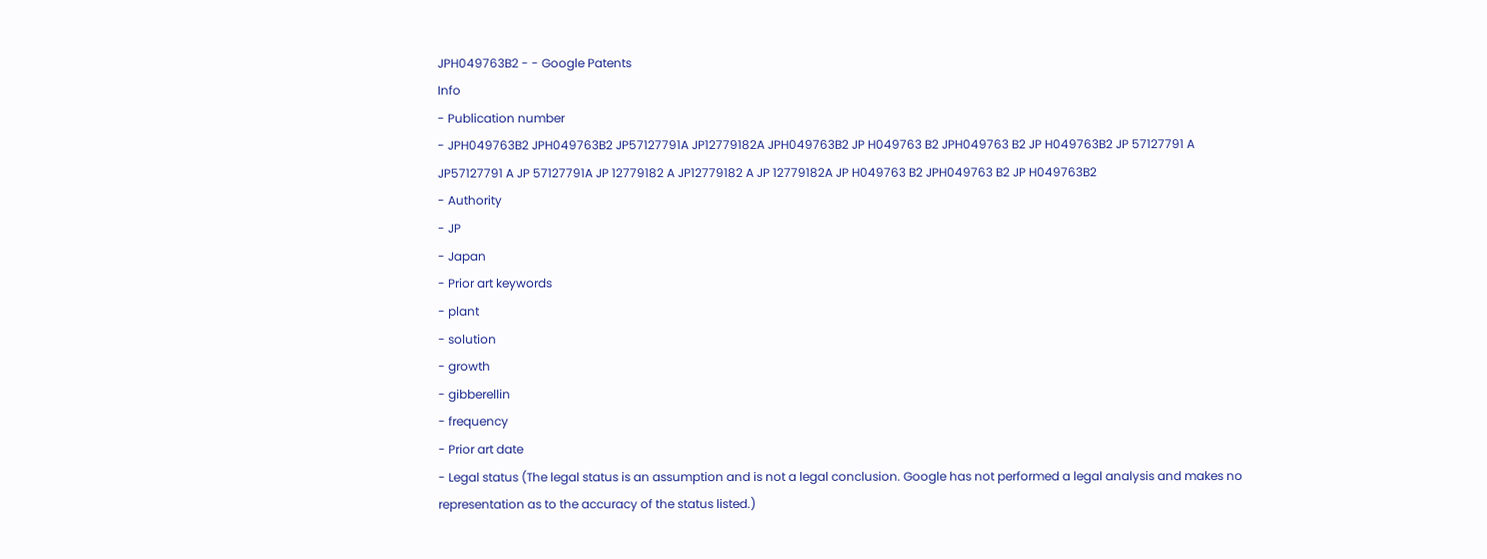JPH049763B2 - - Google Patents
Info
- Publication number
- JPH049763B2 JPH049763B2 JP57127791A JP12779182A JPH049763B2 JP H049763 B2 JPH049763 B2 JP H049763B2 JP 57127791 A JP57127791 A JP 57127791A JP 12779182 A JP12779182 A JP 12779182A JP H049763 B2 JPH049763 B2 JP H049763B2
- Authority
- JP
- Japan
- Prior art keywords
- plant
- solution
- growth
- gibberellin
- frequency
- Prior art date
- Legal status (The legal status is an assumption and is not a legal conclusion. Google has not performed a legal analysis and makes no representation as to the accuracy of the status listed.)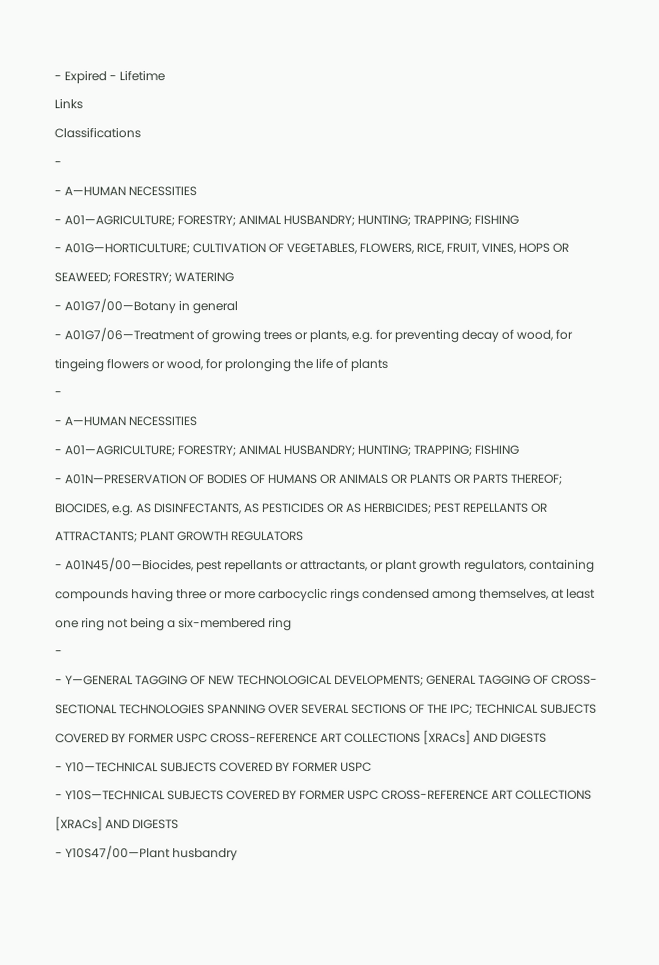- Expired - Lifetime
Links
Classifications
-
- A—HUMAN NECESSITIES
- A01—AGRICULTURE; FORESTRY; ANIMAL HUSBANDRY; HUNTING; TRAPPING; FISHING
- A01G—HORTICULTURE; CULTIVATION OF VEGETABLES, FLOWERS, RICE, FRUIT, VINES, HOPS OR SEAWEED; FORESTRY; WATERING
- A01G7/00—Botany in general
- A01G7/06—Treatment of growing trees or plants, e.g. for preventing decay of wood, for tingeing flowers or wood, for prolonging the life of plants
-
- A—HUMAN NECESSITIES
- A01—AGRICULTURE; FORESTRY; ANIMAL HUSBANDRY; HUNTING; TRAPPING; FISHING
- A01N—PRESERVATION OF BODIES OF HUMANS OR ANIMALS OR PLANTS OR PARTS THEREOF; BIOCIDES, e.g. AS DISINFECTANTS, AS PESTICIDES OR AS HERBICIDES; PEST REPELLANTS OR ATTRACTANTS; PLANT GROWTH REGULATORS
- A01N45/00—Biocides, pest repellants or attractants, or plant growth regulators, containing compounds having three or more carbocyclic rings condensed among themselves, at least one ring not being a six-membered ring
-
- Y—GENERAL TAGGING OF NEW TECHNOLOGICAL DEVELOPMENTS; GENERAL TAGGING OF CROSS-SECTIONAL TECHNOLOGIES SPANNING OVER SEVERAL SECTIONS OF THE IPC; TECHNICAL SUBJECTS COVERED BY FORMER USPC CROSS-REFERENCE ART COLLECTIONS [XRACs] AND DIGESTS
- Y10—TECHNICAL SUBJECTS COVERED BY FORMER USPC
- Y10S—TECHNICAL SUBJECTS COVERED BY FORMER USPC CROSS-REFERENCE ART COLLECTIONS [XRACs] AND DIGESTS
- Y10S47/00—Plant husbandry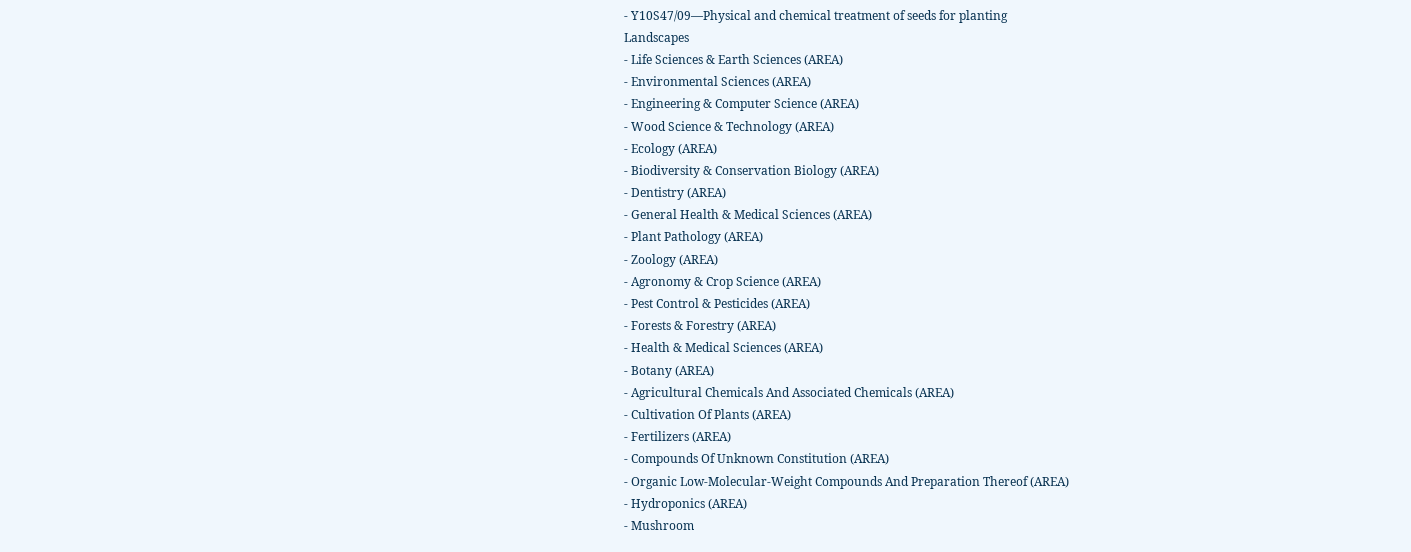- Y10S47/09—Physical and chemical treatment of seeds for planting
Landscapes
- Life Sciences & Earth Sciences (AREA)
- Environmental Sciences (AREA)
- Engineering & Computer Science (AREA)
- Wood Science & Technology (AREA)
- Ecology (AREA)
- Biodiversity & Conservation Biology (AREA)
- Dentistry (AREA)
- General Health & Medical Sciences (AREA)
- Plant Pathology (AREA)
- Zoology (AREA)
- Agronomy & Crop Science (AREA)
- Pest Control & Pesticides (AREA)
- Forests & Forestry (AREA)
- Health & Medical Sciences (AREA)
- Botany (AREA)
- Agricultural Chemicals And Associated Chemicals (AREA)
- Cultivation Of Plants (AREA)
- Fertilizers (AREA)
- Compounds Of Unknown Constitution (AREA)
- Organic Low-Molecular-Weight Compounds And Preparation Thereof (AREA)
- Hydroponics (AREA)
- Mushroom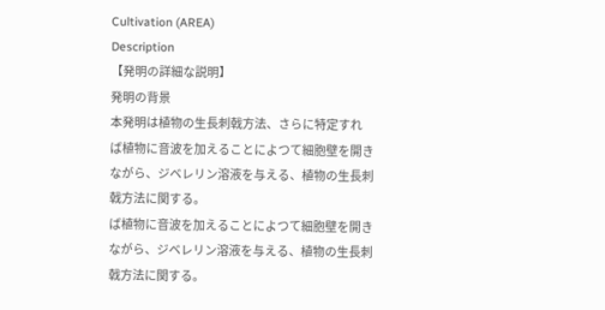Cultivation (AREA)
Description
【発明の詳細な説明】
発明の背景
本発明は植物の生長刺戟方法、さらに特定すれ
ば植物に音波を加えることによつて細胞壁を開き
ながら、ジベレリン溶液を与える、植物の生長刺
戟方法に関する。
ば植物に音波を加えることによつて細胞壁を開き
ながら、ジベレリン溶液を与える、植物の生長刺
戟方法に関する。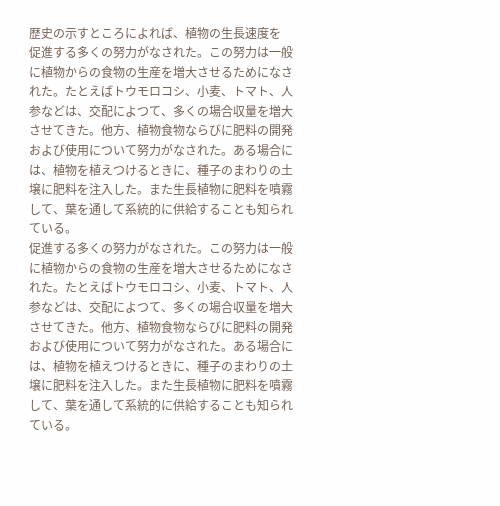歴史の示すところによれば、植物の生長速度を
促進する多くの努力がなされた。この努力は一般
に植物からの食物の生産を増大させるためになさ
れた。たとえばトウモロコシ、小麦、トマト、人
参などは、交配によつて、多くの場合収量を増大
させてきた。他方、植物食物ならびに肥料の開発
および使用について努力がなされた。ある場合に
は、植物を植えつけるときに、種子のまわりの土
壌に肥料を注入した。また生長植物に肥料を噴霧
して、葉を通して系統的に供給することも知られ
ている。
促進する多くの努力がなされた。この努力は一般
に植物からの食物の生産を増大させるためになさ
れた。たとえばトウモロコシ、小麦、トマト、人
参などは、交配によつて、多くの場合収量を増大
させてきた。他方、植物食物ならびに肥料の開発
および使用について努力がなされた。ある場合に
は、植物を植えつけるときに、種子のまわりの土
壌に肥料を注入した。また生長植物に肥料を噴霧
して、葉を通して系統的に供給することも知られ
ている。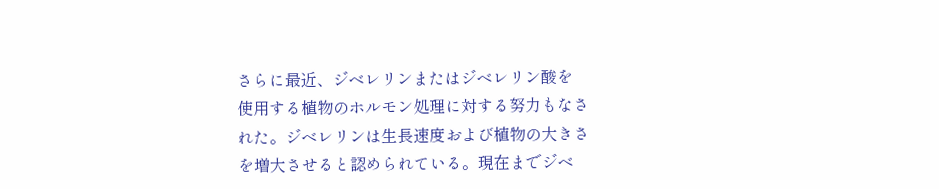さらに最近、ジベレリンまたはジベレリン酸を
使用する植物のホルモン処理に対する努力もなさ
れた。ジベレリンは生長速度および植物の大きさ
を増大させると認められている。現在までジベ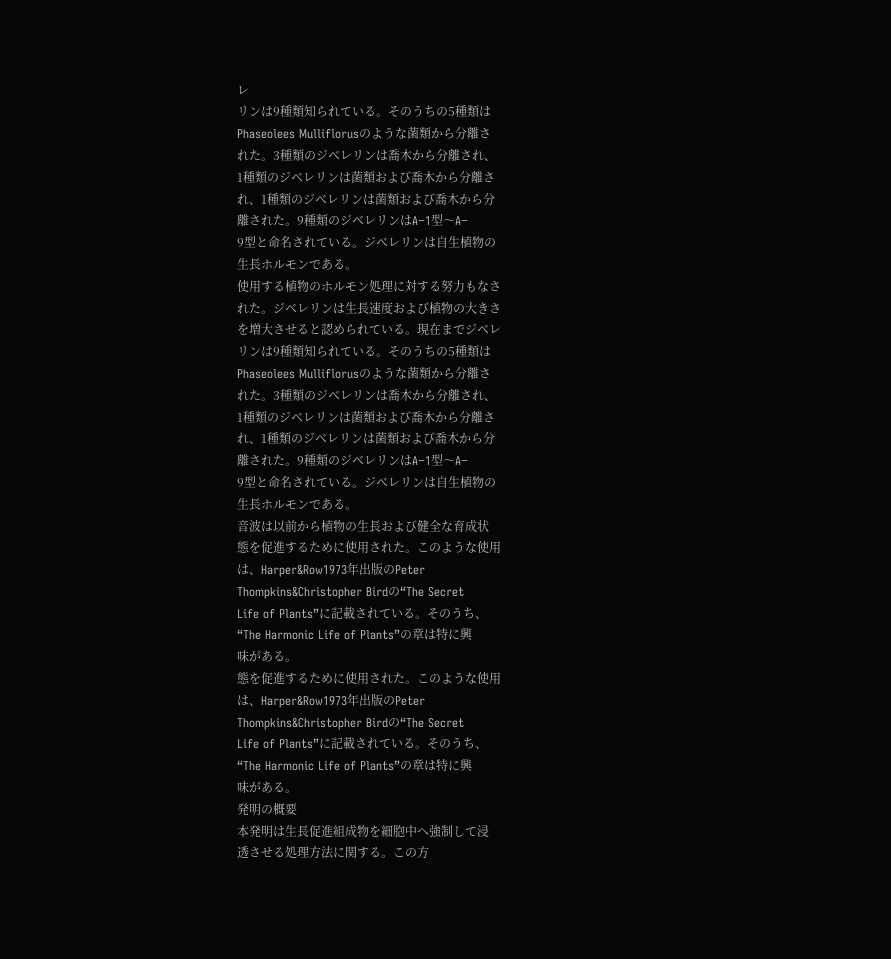レ
リンは9種類知られている。そのうちの5種類は
Phaseolees Mulliflorusのような菌類から分離さ
れた。3種類のジベレリンは喬木から分離され、
1種類のジベレリンは菌類および喬木から分離さ
れ、1種類のジベレリンは菌類および喬木から分
離された。9種類のジベレリンはA−1型〜A−
9型と命名されている。ジベレリンは自生植物の
生長ホルモンである。
使用する植物のホルモン処理に対する努力もなさ
れた。ジベレリンは生長速度および植物の大きさ
を増大させると認められている。現在までジベレ
リンは9種類知られている。そのうちの5種類は
Phaseolees Mulliflorusのような菌類から分離さ
れた。3種類のジベレリンは喬木から分離され、
1種類のジベレリンは菌類および喬木から分離さ
れ、1種類のジベレリンは菌類および喬木から分
離された。9種類のジベレリンはA−1型〜A−
9型と命名されている。ジベレリンは自生植物の
生長ホルモンである。
音波は以前から植物の生長および健全な育成状
態を促進するために使用された。このような使用
は、Harper&Row1973年出版のPeter
Thompkins&Christopher Birdの“The Secret
Life of Plants”に記載されている。そのうち、
“The Harmonic Life of Plants”の章は特に興
味がある。
態を促進するために使用された。このような使用
は、Harper&Row1973年出版のPeter
Thompkins&Christopher Birdの“The Secret
Life of Plants”に記載されている。そのうち、
“The Harmonic Life of Plants”の章は特に興
味がある。
発明の概要
本発明は生長促進組成物を細胞中へ強制して浸
透させる処理方法に関する。この方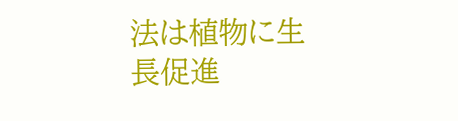法は植物に生
長促進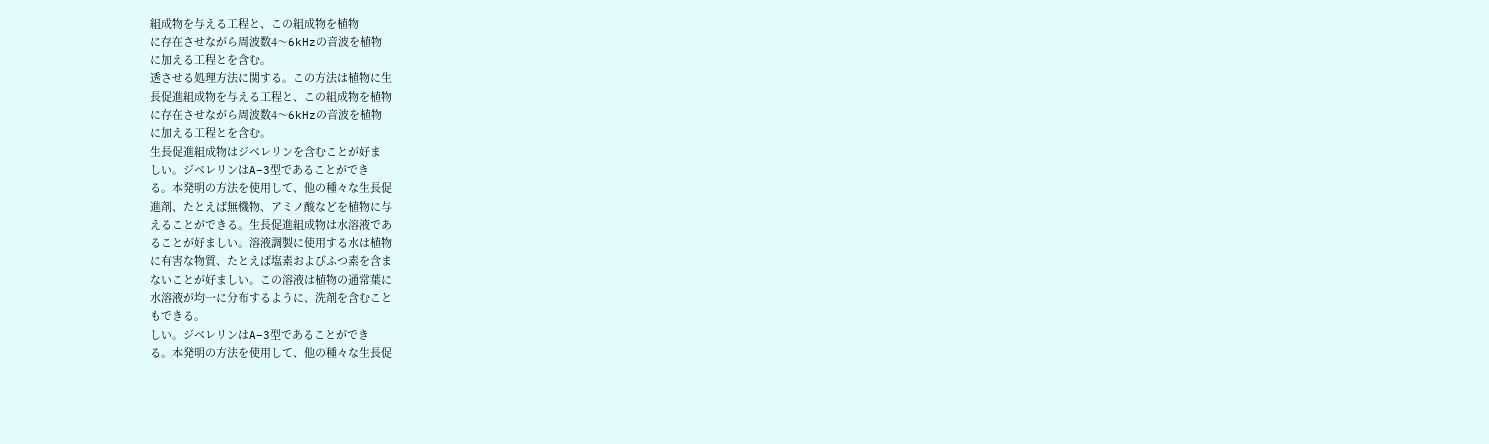組成物を与える工程と、この組成物を植物
に存在させながら周波数4〜6kHzの音波を植物
に加える工程とを含む。
透させる処理方法に関する。この方法は植物に生
長促進組成物を与える工程と、この組成物を植物
に存在させながら周波数4〜6kHzの音波を植物
に加える工程とを含む。
生長促進組成物はジベレリンを含むことが好ま
しい。ジベレリンはA−3型であることができ
る。本発明の方法を使用して、他の種々な生長促
進剤、たとえば無機物、アミノ酸などを植物に与
えることができる。生長促進組成物は水溶液であ
ることが好ましい。溶液調製に使用する水は植物
に有害な物質、たとえば塩素およびふつ素を含ま
ないことが好ましい。この溶液は植物の通常葉に
水溶液が均一に分布するように、洗剤を含むこと
もできる。
しい。ジベレリンはA−3型であることができ
る。本発明の方法を使用して、他の種々な生長促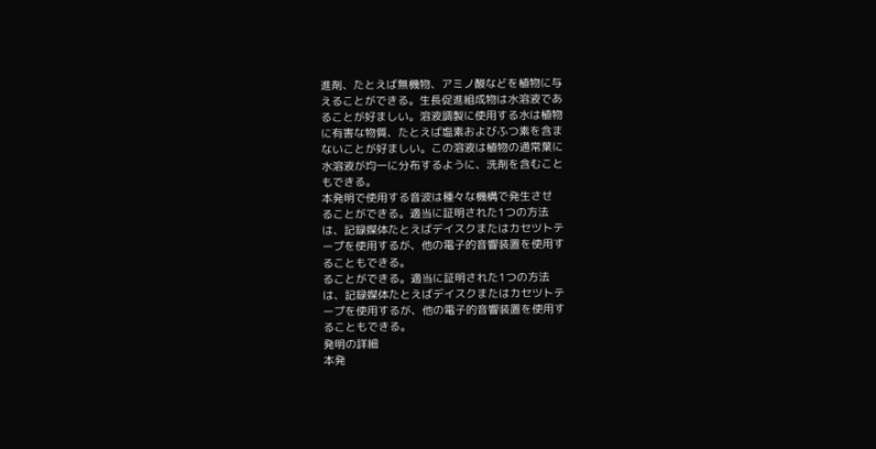進剤、たとえば無機物、アミノ酸などを植物に与
えることができる。生長促進組成物は水溶液であ
ることが好ましい。溶液調製に使用する水は植物
に有害な物質、たとえば塩素およびふつ素を含ま
ないことが好ましい。この溶液は植物の通常葉に
水溶液が均一に分布するように、洗剤を含むこと
もできる。
本発明で使用する音波は種々な機構で発生させ
ることができる。適当に証明された1つの方法
は、記録媒体たとえばデイスクまたはカセツトテ
ープを使用するが、他の電子的音響装置を使用す
ることもできる。
ることができる。適当に証明された1つの方法
は、記録媒体たとえばデイスクまたはカセツトテ
ープを使用するが、他の電子的音響装置を使用す
ることもできる。
発明の詳細
本発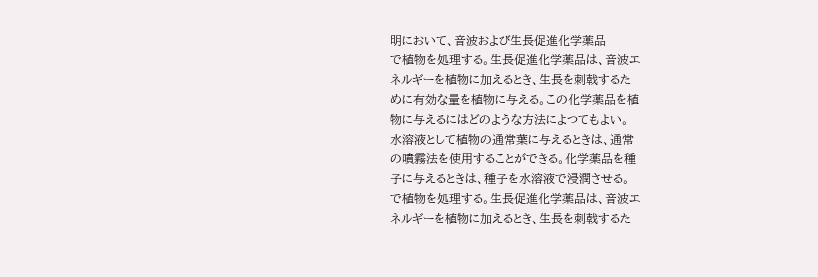明において、音波および生長促進化学薬品
で植物を処理する。生長促進化学薬品は、音波エ
ネルギーを植物に加えるとき、生長を刺戟するた
めに有効な量を植物に与える。この化学薬品を植
物に与えるにはどのような方法によつてもよい。
水溶液として植物の通常葉に与えるときは、通常
の噴霧法を使用することができる。化学薬品を種
子に与えるときは、種子を水溶液で浸潤させる。
で植物を処理する。生長促進化学薬品は、音波エ
ネルギーを植物に加えるとき、生長を刺戟するた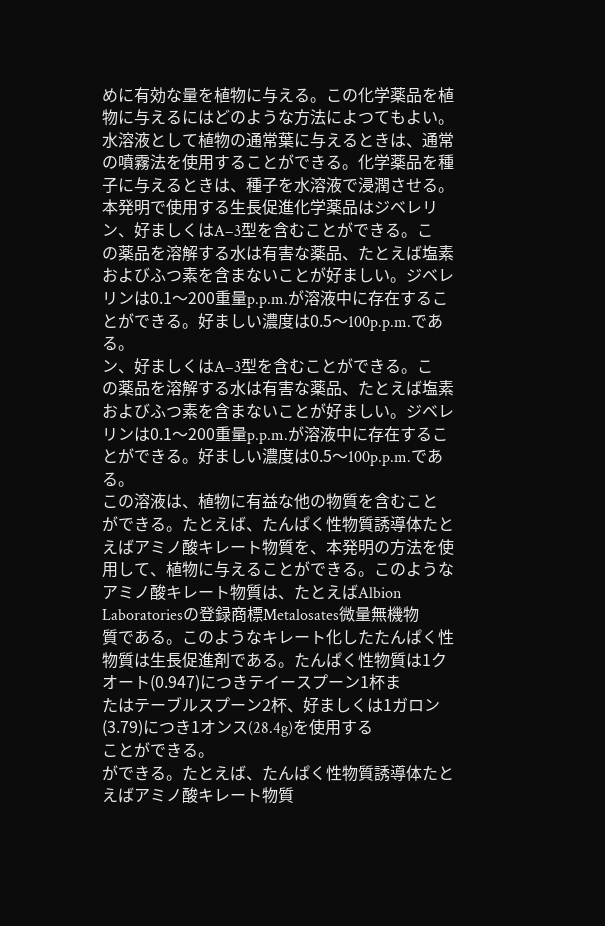めに有効な量を植物に与える。この化学薬品を植
物に与えるにはどのような方法によつてもよい。
水溶液として植物の通常葉に与えるときは、通常
の噴霧法を使用することができる。化学薬品を種
子に与えるときは、種子を水溶液で浸潤させる。
本発明で使用する生長促進化学薬品はジベレリ
ン、好ましくはA−3型を含むことができる。こ
の薬品を溶解する水は有害な薬品、たとえば塩素
およびふつ素を含まないことが好ましい。ジベレ
リンは0.1〜200重量p.p.m.が溶液中に存在するこ
とができる。好ましい濃度は0.5〜100p.p.m.であ
る。
ン、好ましくはA−3型を含むことができる。こ
の薬品を溶解する水は有害な薬品、たとえば塩素
およびふつ素を含まないことが好ましい。ジベレ
リンは0.1〜200重量p.p.m.が溶液中に存在するこ
とができる。好ましい濃度は0.5〜100p.p.m.であ
る。
この溶液は、植物に有益な他の物質を含むこと
ができる。たとえば、たんぱく性物質誘導体たと
えばアミノ酸キレート物質を、本発明の方法を使
用して、植物に与えることができる。このような
アミノ酸キレート物質は、たとえばAlbion
Laboratoriesの登録商標Metalosates微量無機物
質である。このようなキレート化したたんぱく性
物質は生長促進剤である。たんぱく性物質は1ク
オート(0.947)につきテイースプーン1杯ま
たはテーブルスプーン2杯、好ましくは1ガロン
(3.79)につき1オンス(28.4g)を使用する
ことができる。
ができる。たとえば、たんぱく性物質誘導体たと
えばアミノ酸キレート物質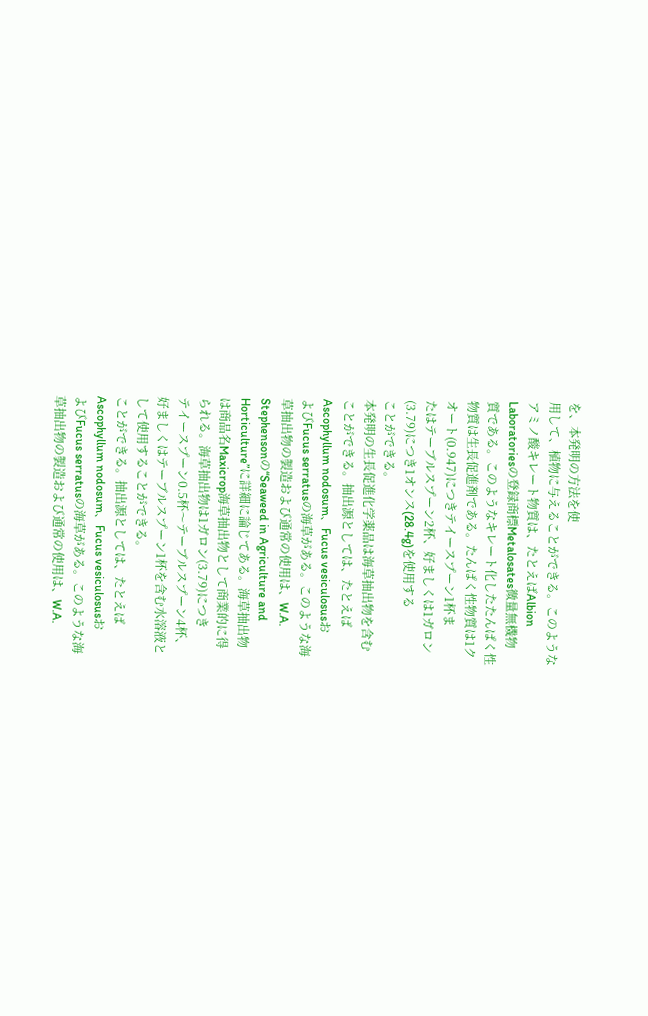を、本発明の方法を使
用して、植物に与えることができる。このような
アミノ酸キレート物質は、たとえばAlbion
Laboratoriesの登録商標Metalosates微量無機物
質である。このようなキレート化したたんぱく性
物質は生長促進剤である。たんぱく性物質は1ク
オート(0.947)につきテイースプーン1杯ま
たはテーブルスプーン2杯、好ましくは1ガロン
(3.79)につき1オンス(28.4g)を使用する
ことができる。
本発明の生長促進化学薬品は海草抽出物を含む
ことができる。抽出源としては、たとえば
Ascophyllum nodosum、Fucus vesiculosusお
よびFucus serratusの海草がある。このような海
草抽出物の製造および通常の使用は、W.A.
Stephensonの“Seaweed in Agriculture and
Horticulture”に詳細に論じてある。海草抽出物
は商品名Maxicrop海草抽出物として商業的に得
られる。海草抽出物は1ガロン(3.79)につき
テイースプーン0.5杯〜テーブルスプーン4杯、
好ましくはテーブルスプーン1杯を含む水溶液と
して使用することができる。
ことができる。抽出源としては、たとえば
Ascophyllum nodosum、Fucus vesiculosusお
よびFucus serratusの海草がある。このような海
草抽出物の製造および通常の使用は、W.A.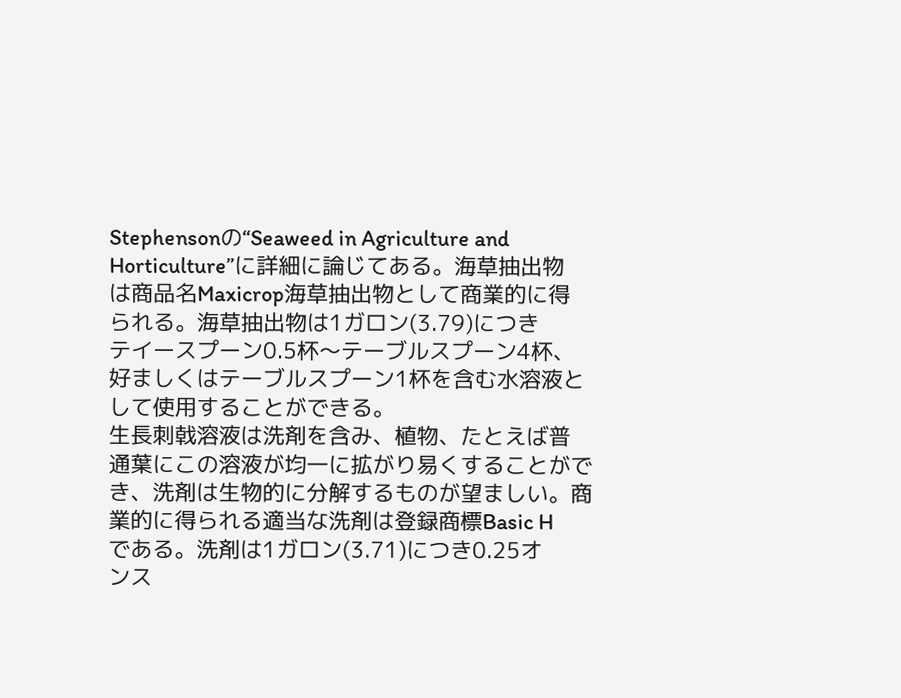Stephensonの“Seaweed in Agriculture and
Horticulture”に詳細に論じてある。海草抽出物
は商品名Maxicrop海草抽出物として商業的に得
られる。海草抽出物は1ガロン(3.79)につき
テイースプーン0.5杯〜テーブルスプーン4杯、
好ましくはテーブルスプーン1杯を含む水溶液と
して使用することができる。
生長刺戟溶液は洗剤を含み、植物、たとえば普
通葉にこの溶液が均一に拡がり易くすることがで
き、洗剤は生物的に分解するものが望ましい。商
業的に得られる適当な洗剤は登録商標Basic H
である。洗剤は1ガロン(3.71)につき0.25オ
ンス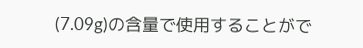(7.09g)の含量で使用することがで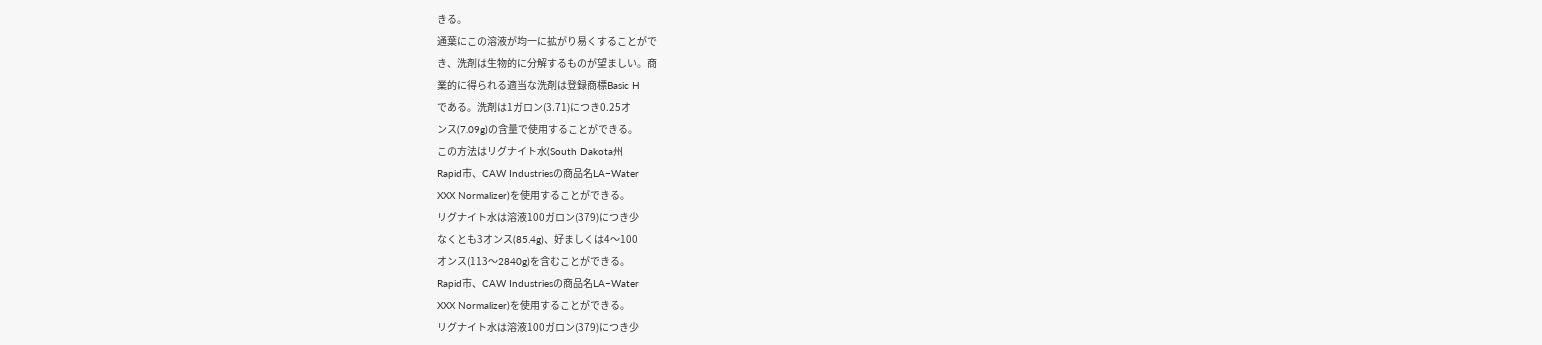きる。
通葉にこの溶液が均一に拡がり易くすることがで
き、洗剤は生物的に分解するものが望ましい。商
業的に得られる適当な洗剤は登録商標Basic H
である。洗剤は1ガロン(3.71)につき0.25オ
ンス(7.09g)の含量で使用することができる。
この方法はリグナイト水(South Dakota州
Rapid市、CAW Industriesの商品名LA−Water
XXX Normalizer)を使用することができる。
リグナイト水は溶液100ガロン(379)につき少
なくとも3オンス(85.4g)、好ましくは4〜100
オンス(113〜2840g)を含むことができる。
Rapid市、CAW Industriesの商品名LA−Water
XXX Normalizer)を使用することができる。
リグナイト水は溶液100ガロン(379)につき少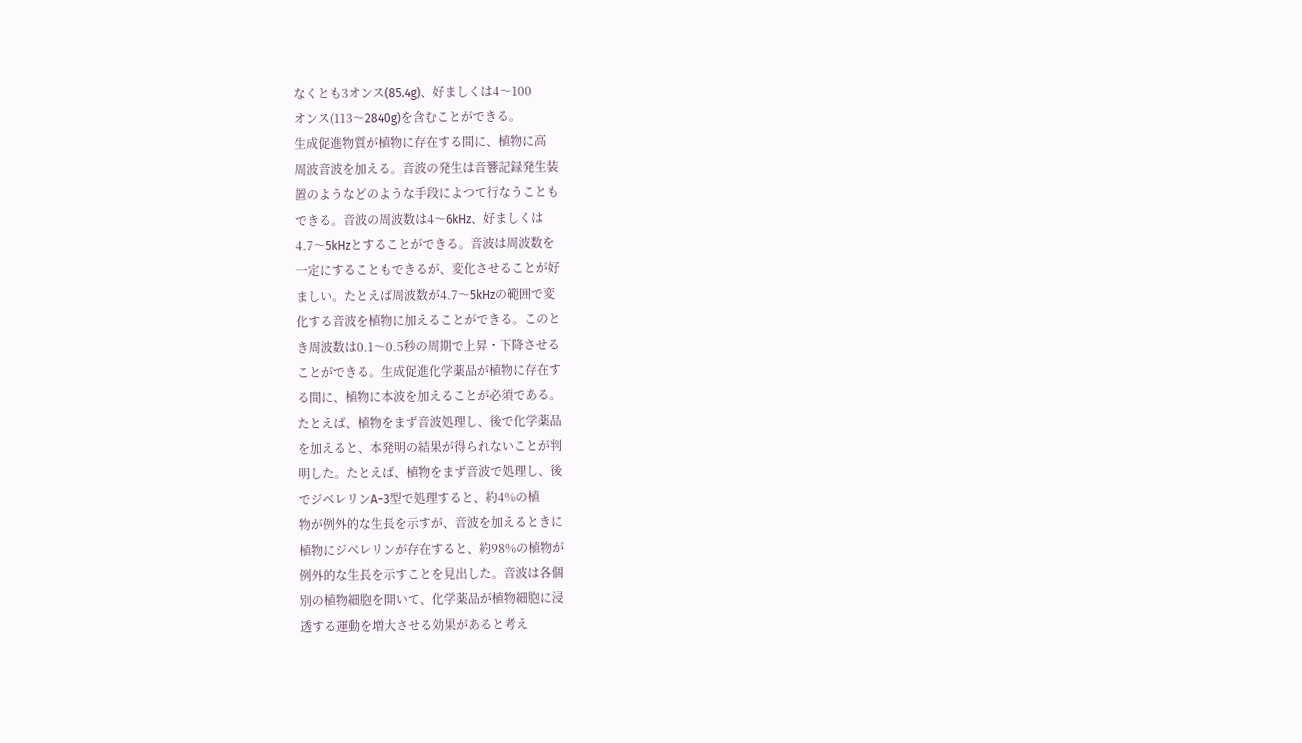なくとも3オンス(85.4g)、好ましくは4〜100
オンス(113〜2840g)を含むことができる。
生成促進物質が植物に存在する間に、植物に高
周波音波を加える。音波の発生は音響記録発生装
置のようなどのような手段によつて行なうことも
できる。音波の周波数は4〜6kHz、好ましくは
4.7〜5kHzとすることができる。音波は周波数を
一定にすることもできるが、変化させることが好
ましい。たとえば周波数が4.7〜5kHzの範囲で変
化する音波を植物に加えることができる。このと
き周波数は0.1〜0.5秒の周期で上昇・下降させる
ことができる。生成促進化学薬品が植物に存在す
る間に、植物に本波を加えることが必須である。
たとえば、植物をまず音波処理し、後で化学薬品
を加えると、本発明の結果が得られないことが判
明した。たとえば、植物をまず音波で処理し、後
でジベレリンA−3型で処理すると、約4%の植
物が例外的な生長を示すが、音波を加えるときに
植物にジベレリンが存在すると、約98%の植物が
例外的な生長を示すことを見出した。音波は各個
別の植物細胞を開いて、化学薬品が植物細胞に浸
透する運動を増大させる効果があると考え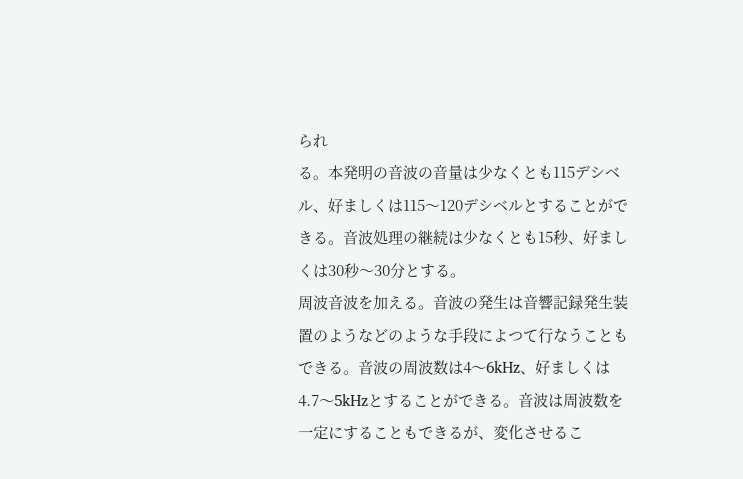られ
る。本発明の音波の音量は少なくとも115デシベ
ル、好ましくは115〜120デシベルとすることがで
きる。音波処理の継続は少なくとも15秒、好まし
くは30秒〜30分とする。
周波音波を加える。音波の発生は音響記録発生装
置のようなどのような手段によつて行なうことも
できる。音波の周波数は4〜6kHz、好ましくは
4.7〜5kHzとすることができる。音波は周波数を
一定にすることもできるが、変化させるこ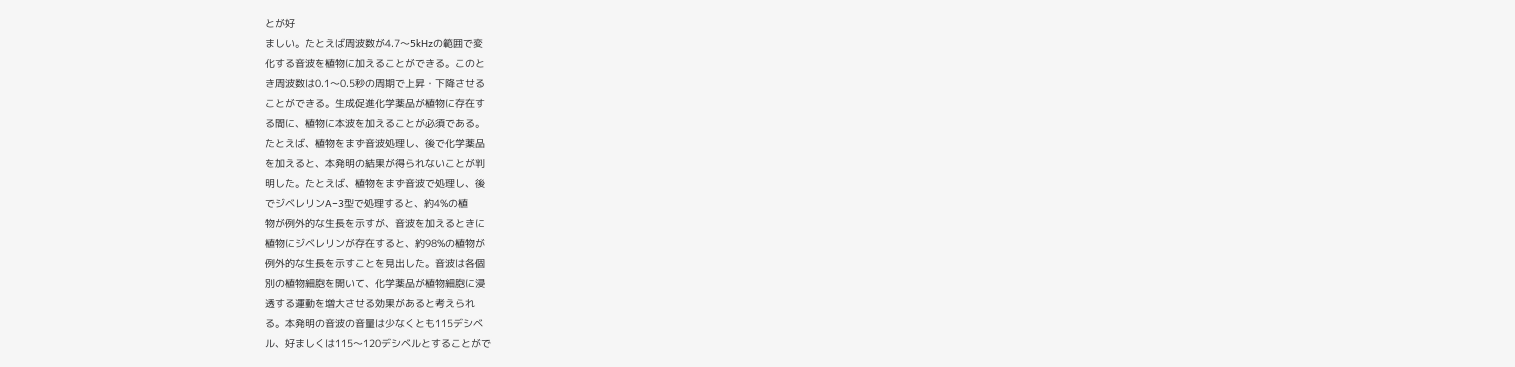とが好
ましい。たとえば周波数が4.7〜5kHzの範囲で変
化する音波を植物に加えることができる。このと
き周波数は0.1〜0.5秒の周期で上昇・下降させる
ことができる。生成促進化学薬品が植物に存在す
る間に、植物に本波を加えることが必須である。
たとえば、植物をまず音波処理し、後で化学薬品
を加えると、本発明の結果が得られないことが判
明した。たとえば、植物をまず音波で処理し、後
でジベレリンA−3型で処理すると、約4%の植
物が例外的な生長を示すが、音波を加えるときに
植物にジベレリンが存在すると、約98%の植物が
例外的な生長を示すことを見出した。音波は各個
別の植物細胞を開いて、化学薬品が植物細胞に浸
透する運動を増大させる効果があると考えられ
る。本発明の音波の音量は少なくとも115デシベ
ル、好ましくは115〜120デシベルとすることがで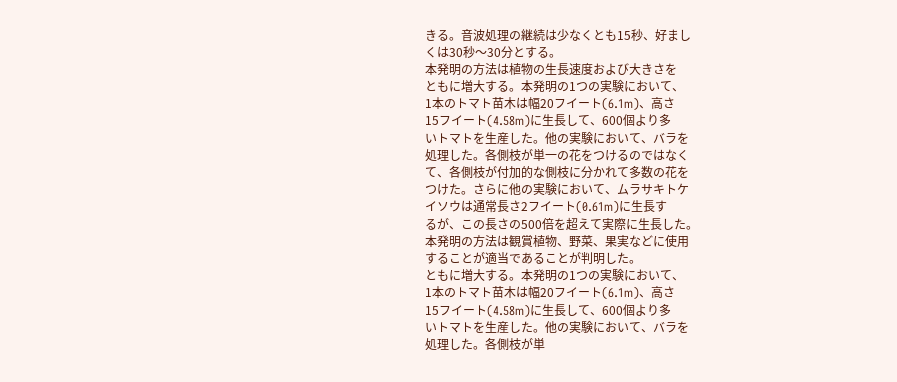きる。音波処理の継続は少なくとも15秒、好まし
くは30秒〜30分とする。
本発明の方法は植物の生長速度および大きさを
ともに増大する。本発明の1つの実験において、
1本のトマト苗木は幅20フイート(6.1m)、高さ
15フイート(4.58m)に生長して、600個より多
いトマトを生産した。他の実験において、バラを
処理した。各側枝が単一の花をつけるのではなく
て、各側枝が付加的な側枝に分かれて多数の花を
つけた。さらに他の実験において、ムラサキトケ
イソウは通常長さ2フイート(0.61m)に生長す
るが、この長さの500倍を超えて実際に生長した。
本発明の方法は観賞植物、野菜、果実などに使用
することが適当であることが判明した。
ともに増大する。本発明の1つの実験において、
1本のトマト苗木は幅20フイート(6.1m)、高さ
15フイート(4.58m)に生長して、600個より多
いトマトを生産した。他の実験において、バラを
処理した。各側枝が単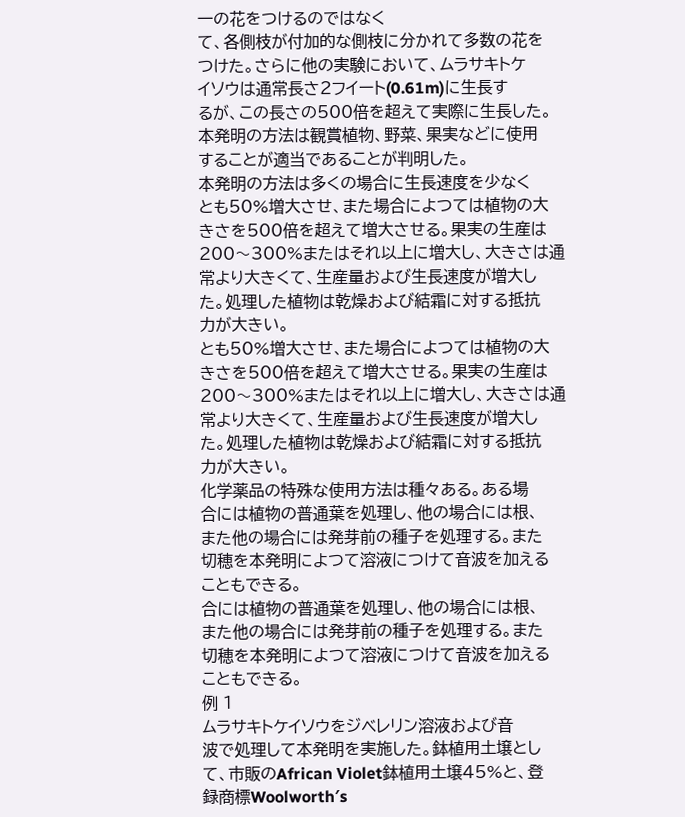一の花をつけるのではなく
て、各側枝が付加的な側枝に分かれて多数の花を
つけた。さらに他の実験において、ムラサキトケ
イソウは通常長さ2フイート(0.61m)に生長す
るが、この長さの500倍を超えて実際に生長した。
本発明の方法は観賞植物、野菜、果実などに使用
することが適当であることが判明した。
本発明の方法は多くの場合に生長速度を少なく
とも50%増大させ、また場合によつては植物の大
きさを500倍を超えて増大させる。果実の生産は
200〜300%またはそれ以上に増大し、大きさは通
常より大きくて、生産量および生長速度が増大し
た。処理した植物は乾燥および結霜に対する抵抗
力が大きい。
とも50%増大させ、また場合によつては植物の大
きさを500倍を超えて増大させる。果実の生産は
200〜300%またはそれ以上に増大し、大きさは通
常より大きくて、生産量および生長速度が増大し
た。処理した植物は乾燥および結霜に対する抵抗
力が大きい。
化学薬品の特殊な使用方法は種々ある。ある場
合には植物の普通葉を処理し、他の場合には根、
また他の場合には発芽前の種子を処理する。また
切穂を本発明によつて溶液につけて音波を加える
こともできる。
合には植物の普通葉を処理し、他の場合には根、
また他の場合には発芽前の種子を処理する。また
切穂を本発明によつて溶液につけて音波を加える
こともできる。
例 1
ムラサキトケイソウをジベレリン溶液および音
波で処理して本発明を実施した。鉢植用土壌とし
て、市販のAfrican Violet鉢植用土壌45%と、登
録商標Woolworth′s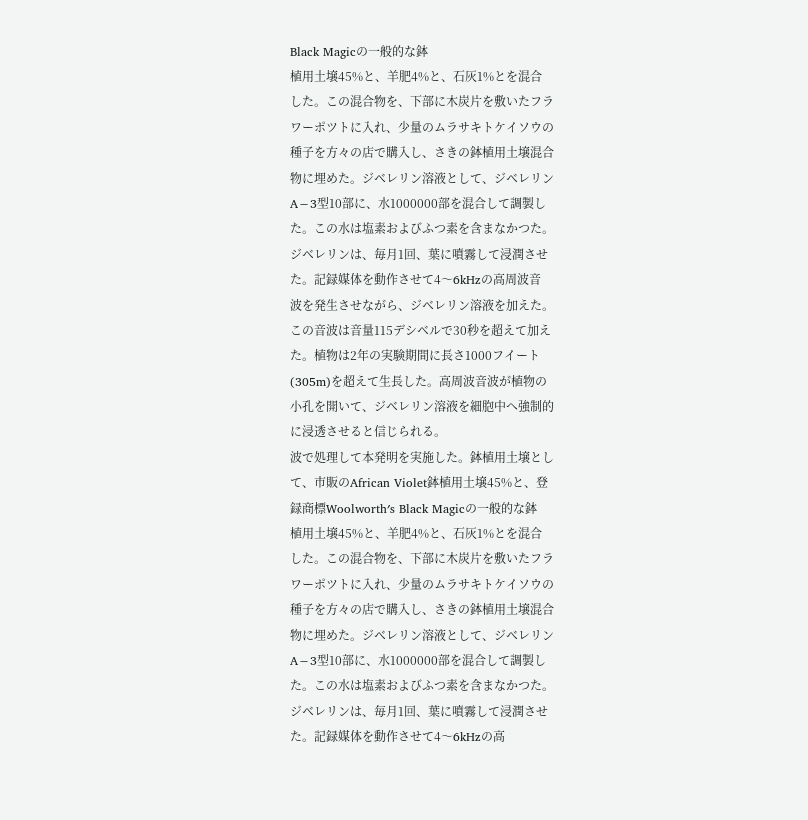Black Magicの一般的な鉢
植用土壌45%と、羊肥4%と、石灰1%とを混合
した。この混合物を、下部に木炭片を敷いたフラ
ワーポツトに入れ、少量のムラサキトケイソウの
種子を方々の店で購入し、さきの鉢植用土壌混合
物に埋めた。ジベレリン溶液として、ジベレリン
A−3型10部に、水1000000部を混合して調製し
た。この水は塩素およびふつ素を含まなかつた。
ジベレリンは、毎月1回、葉に噴霧して浸潤させ
た。記録媒体を動作させて4〜6kHzの高周波音
波を発生させながら、ジベレリン溶液を加えた。
この音波は音量115デシベルで30秒を超えて加え
た。植物は2年の実験期間に長さ1000フイート
(305m)を超えて生長した。高周波音波が植物の
小孔を開いて、ジベレリン溶液を細胞中へ強制的
に浸透させると信じられる。
波で処理して本発明を実施した。鉢植用土壌とし
て、市販のAfrican Violet鉢植用土壌45%と、登
録商標Woolworth′s Black Magicの一般的な鉢
植用土壌45%と、羊肥4%と、石灰1%とを混合
した。この混合物を、下部に木炭片を敷いたフラ
ワーポツトに入れ、少量のムラサキトケイソウの
種子を方々の店で購入し、さきの鉢植用土壌混合
物に埋めた。ジベレリン溶液として、ジベレリン
A−3型10部に、水1000000部を混合して調製し
た。この水は塩素およびふつ素を含まなかつた。
ジベレリンは、毎月1回、葉に噴霧して浸潤させ
た。記録媒体を動作させて4〜6kHzの高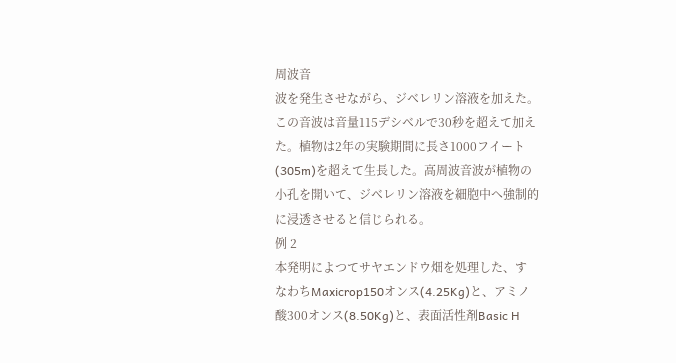周波音
波を発生させながら、ジベレリン溶液を加えた。
この音波は音量115デシベルで30秒を超えて加え
た。植物は2年の実験期間に長さ1000フイート
(305m)を超えて生長した。高周波音波が植物の
小孔を開いて、ジベレリン溶液を細胞中へ強制的
に浸透させると信じられる。
例 2
本発明によつてサヤエンドウ畑を処理した、す
なわちMaxicrop150オンス(4.25Kg)と、アミノ
酸300オンス(8.50Kg)と、表面活性剤Basic H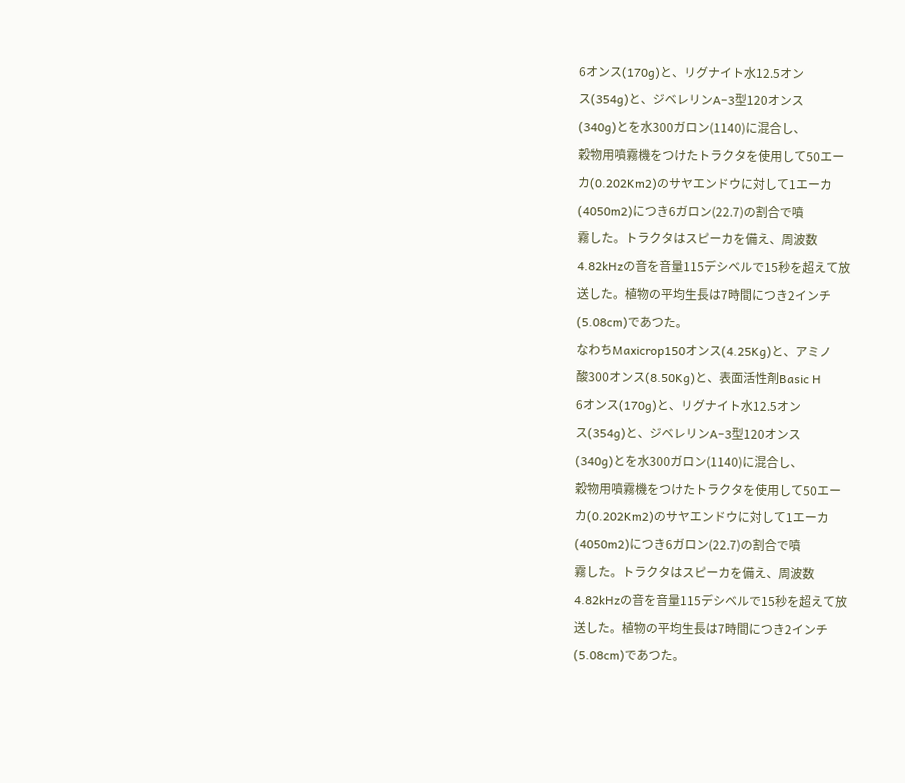6オンス(170g)と、リグナイト水12.5オン
ス(354g)と、ジベレリンA−3型120オンス
(340g)とを水300ガロン(1140)に混合し、
穀物用噴霧機をつけたトラクタを使用して50エー
カ(0.202Km2)のサヤエンドウに対して1エーカ
(4050m2)につき6ガロン(22.7)の割合で噴
霧した。トラクタはスピーカを備え、周波数
4.82kHzの音を音量115デシベルで15秒を超えて放
送した。植物の平均生長は7時間につき2インチ
(5.08cm)であつた。
なわちMaxicrop150オンス(4.25Kg)と、アミノ
酸300オンス(8.50Kg)と、表面活性剤Basic H
6オンス(170g)と、リグナイト水12.5オン
ス(354g)と、ジベレリンA−3型120オンス
(340g)とを水300ガロン(1140)に混合し、
穀物用噴霧機をつけたトラクタを使用して50エー
カ(0.202Km2)のサヤエンドウに対して1エーカ
(4050m2)につき6ガロン(22.7)の割合で噴
霧した。トラクタはスピーカを備え、周波数
4.82kHzの音を音量115デシベルで15秒を超えて放
送した。植物の平均生長は7時間につき2インチ
(5.08cm)であつた。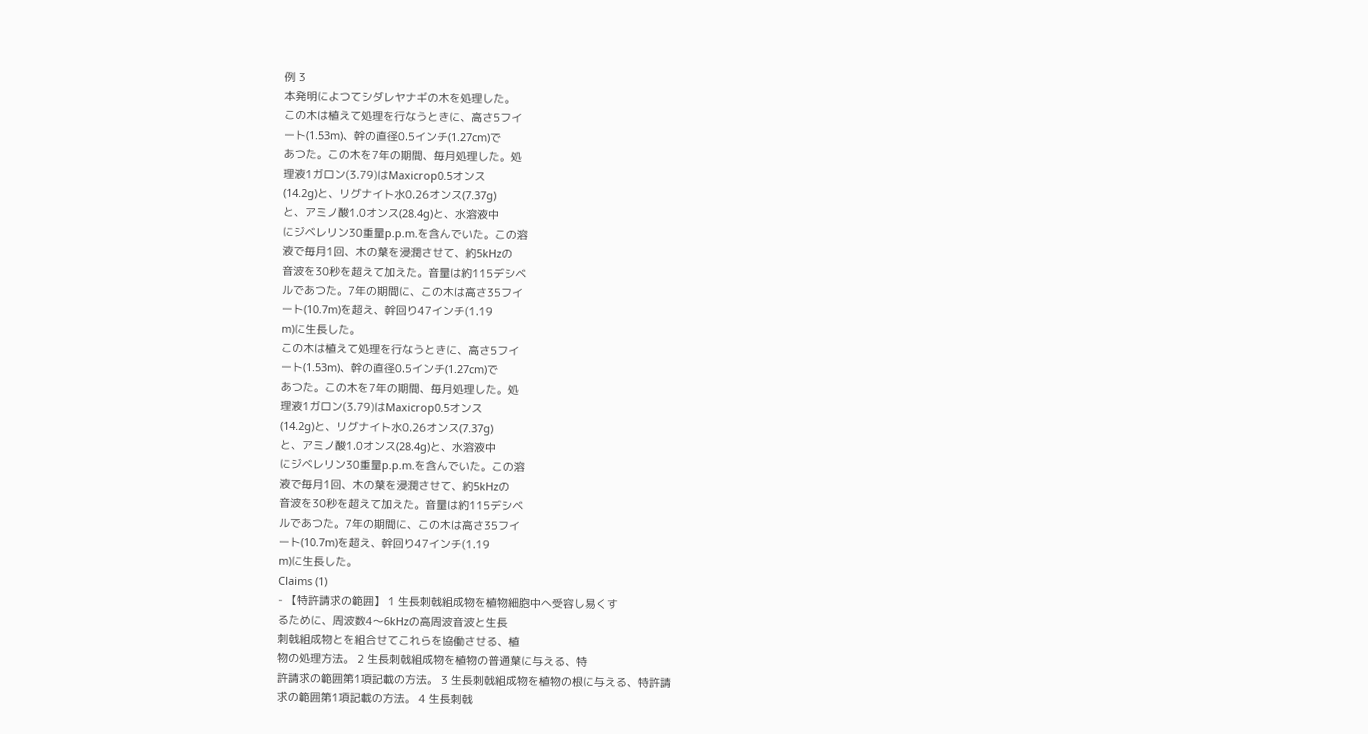例 3
本発明によつてシダレヤナギの木を処理した。
この木は植えて処理を行なうときに、高さ5フイ
ート(1.53m)、幹の直径0.5インチ(1.27cm)で
あつた。この木を7年の期間、毎月処理した。処
理液1ガロン(3.79)はMaxicrop0.5オンス
(14.2g)と、リグナイト水0.26オンス(7.37g)
と、アミノ酸1.0オンス(28.4g)と、水溶液中
にジベレリン30重量p.p.m.を含んでいた。この溶
液で毎月1回、木の葉を浸潤させて、約5kHzの
音波を30秒を超えて加えた。音量は約115デシベ
ルであつた。7年の期間に、この木は高さ35フイ
ート(10.7m)を超え、幹回り47インチ(1.19
m)に生長した。
この木は植えて処理を行なうときに、高さ5フイ
ート(1.53m)、幹の直径0.5インチ(1.27cm)で
あつた。この木を7年の期間、毎月処理した。処
理液1ガロン(3.79)はMaxicrop0.5オンス
(14.2g)と、リグナイト水0.26オンス(7.37g)
と、アミノ酸1.0オンス(28.4g)と、水溶液中
にジベレリン30重量p.p.m.を含んでいた。この溶
液で毎月1回、木の葉を浸潤させて、約5kHzの
音波を30秒を超えて加えた。音量は約115デシベ
ルであつた。7年の期間に、この木は高さ35フイ
ート(10.7m)を超え、幹回り47インチ(1.19
m)に生長した。
Claims (1)
- 【特許請求の範囲】 1 生長刺戟組成物を植物細胞中へ受容し易くす
るために、周波数4〜6kHzの高周波音波と生長
刺戟組成物とを組合せてこれらを協働させる、植
物の処理方法。 2 生長刺戟組成物を植物の普通葉に与える、特
許請求の範囲第1項記載の方法。 3 生長刺戟組成物を植物の根に与える、特許請
求の範囲第1項記載の方法。 4 生長刺戟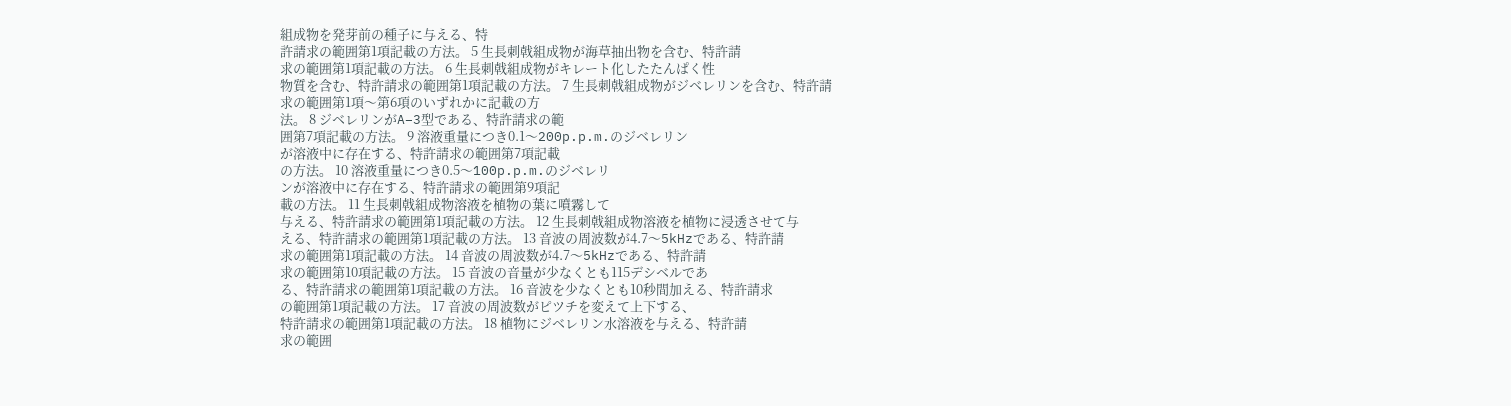組成物を発芽前の種子に与える、特
許請求の範囲第1項記載の方法。 5 生長刺戟組成物が海草抽出物を含む、特許請
求の範囲第1項記載の方法。 6 生長刺戟組成物がキレート化したたんぱく性
物質を含む、特許請求の範囲第1項記載の方法。 7 生長刺戟組成物がジベレリンを含む、特許請
求の範囲第1項〜第6項のいずれかに記載の方
法。 8 ジベレリンがA−3型である、特許請求の範
囲第7項記載の方法。 9 溶液重量につき0.1〜200p.p.m.のジベレリン
が溶液中に存在する、特許請求の範囲第7項記載
の方法。 10 溶液重量につき0.5〜100p.p.m.のジベレリ
ンが溶液中に存在する、特許請求の範囲第9項記
載の方法。 11 生長刺戟組成物溶液を植物の葉に噴霧して
与える、特許請求の範囲第1項記載の方法。 12 生長刺戟組成物溶液を植物に浸透させて与
える、特許請求の範囲第1項記載の方法。 13 音波の周波数が4.7〜5kHzである、特許請
求の範囲第1項記載の方法。 14 音波の周波数が4.7〜5kHzである、特許請
求の範囲第10項記載の方法。 15 音波の音量が少なくとも115デシベルであ
る、特許請求の範囲第1項記載の方法。 16 音波を少なくとも10秒間加える、特許請求
の範囲第1項記載の方法。 17 音波の周波数がピツチを変えて上下する、
特許請求の範囲第1項記載の方法。 18 植物にジベレリン水溶液を与える、特許請
求の範囲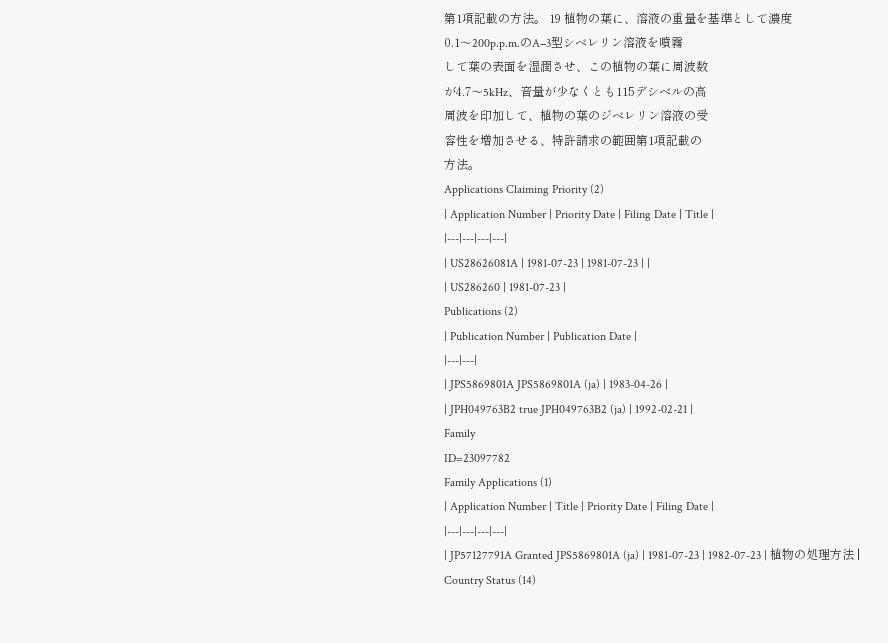第1項記載の方法。 19 植物の葉に、溶液の重量を基準として濃度
0.1〜200p.p.m.のA−3型シベレリン溶液を噴霧
して葉の表面を湿潤させ、この植物の葉に周波数
が4.7〜5kHz、音量が少なくとも115デシベルの高
周波を印加して、植物の葉のジベレリン溶液の受
容性を増加させる、特許請求の範囲第1項記載の
方法。
Applications Claiming Priority (2)
| Application Number | Priority Date | Filing Date | Title |
|---|---|---|---|
| US28626081A | 1981-07-23 | 1981-07-23 | |
| US286260 | 1981-07-23 |
Publications (2)
| Publication Number | Publication Date |
|---|---|
| JPS5869801A JPS5869801A (ja) | 1983-04-26 |
| JPH049763B2 true JPH049763B2 (ja) | 1992-02-21 |
Family
ID=23097782
Family Applications (1)
| Application Number | Title | Priority Date | Filing Date |
|---|---|---|---|
| JP57127791A Granted JPS5869801A (ja) | 1981-07-23 | 1982-07-23 | 植物の処理方法 |
Country Status (14)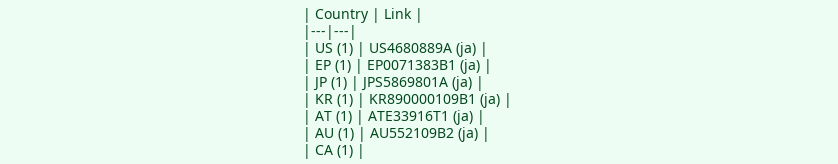| Country | Link |
|---|---|
| US (1) | US4680889A (ja) |
| EP (1) | EP0071383B1 (ja) |
| JP (1) | JPS5869801A (ja) |
| KR (1) | KR890000109B1 (ja) |
| AT (1) | ATE33916T1 (ja) |
| AU (1) | AU552109B2 (ja) |
| CA (1) |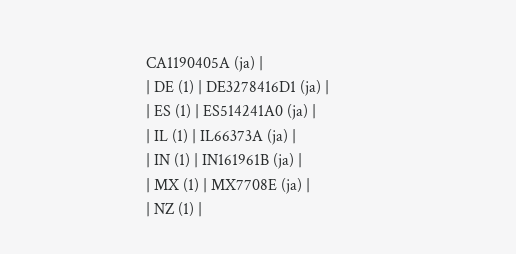CA1190405A (ja) |
| DE (1) | DE3278416D1 (ja) |
| ES (1) | ES514241A0 (ja) |
| IL (1) | IL66373A (ja) |
| IN (1) | IN161961B (ja) |
| MX (1) | MX7708E (ja) |
| NZ (1) |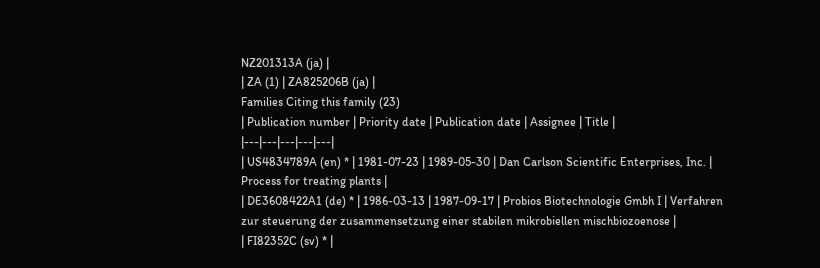NZ201313A (ja) |
| ZA (1) | ZA825206B (ja) |
Families Citing this family (23)
| Publication number | Priority date | Publication date | Assignee | Title |
|---|---|---|---|---|
| US4834789A (en) * | 1981-07-23 | 1989-05-30 | Dan Carlson Scientific Enterprises, Inc. | Process for treating plants |
| DE3608422A1 (de) * | 1986-03-13 | 1987-09-17 | Probios Biotechnologie Gmbh I | Verfahren zur steuerung der zusammensetzung einer stabilen mikrobiellen mischbiozoenose |
| FI82352C (sv) * |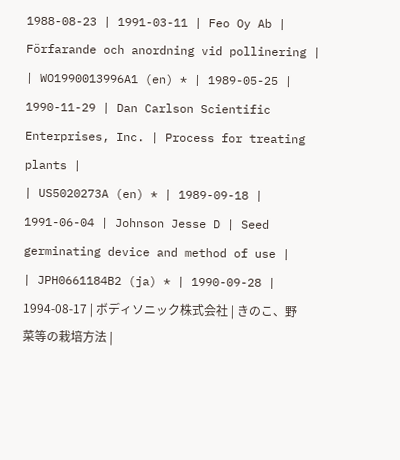1988-08-23 | 1991-03-11 | Feo Oy Ab | Förfarande och anordning vid pollinering |
| WO1990013996A1 (en) * | 1989-05-25 | 1990-11-29 | Dan Carlson Scientific Enterprises, Inc. | Process for treating plants |
| US5020273A (en) * | 1989-09-18 | 1991-06-04 | Johnson Jesse D | Seed germinating device and method of use |
| JPH0661184B2 (ja) * | 1990-09-28 | 1994-08-17 | ボディソニック株式会社 | きのこ、野菜等の栽培方法 |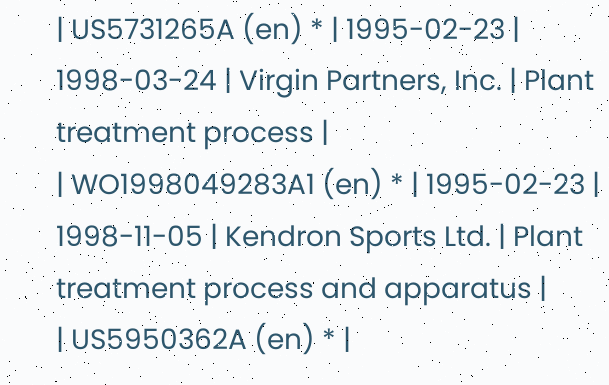| US5731265A (en) * | 1995-02-23 | 1998-03-24 | Virgin Partners, Inc. | Plant treatment process |
| WO1998049283A1 (en) * | 1995-02-23 | 1998-11-05 | Kendron Sports Ltd. | Plant treatment process and apparatus |
| US5950362A (en) * |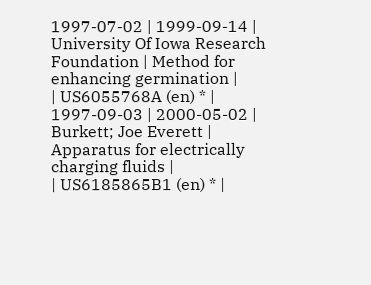1997-07-02 | 1999-09-14 | University Of Iowa Research Foundation | Method for enhancing germination |
| US6055768A (en) * | 1997-09-03 | 2000-05-02 | Burkett; Joe Everett | Apparatus for electrically charging fluids |
| US6185865B1 (en) * |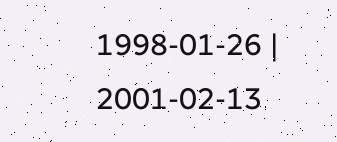1998-01-26 | 2001-02-13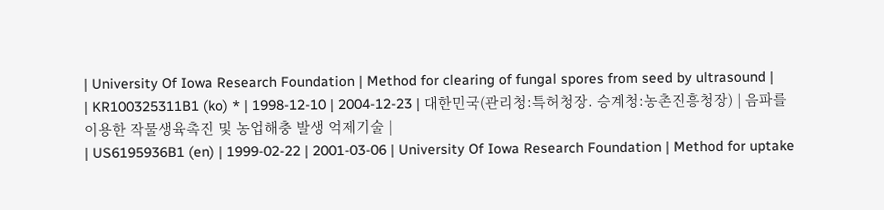| University Of Iowa Research Foundation | Method for clearing of fungal spores from seed by ultrasound |
| KR100325311B1 (ko) * | 1998-12-10 | 2004-12-23 | 대한민국(관리청:특허청장. 승계청:농촌진흥청장) | 음파를 이용한 작물생육촉진 및 농업해충 발생 억제기술 |
| US6195936B1 (en) | 1999-02-22 | 2001-03-06 | University Of Iowa Research Foundation | Method for uptake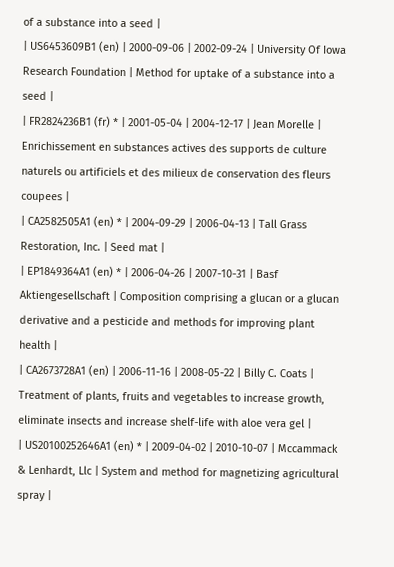of a substance into a seed |
| US6453609B1 (en) | 2000-09-06 | 2002-09-24 | University Of Iowa Research Foundation | Method for uptake of a substance into a seed |
| FR2824236B1 (fr) * | 2001-05-04 | 2004-12-17 | Jean Morelle | Enrichissement en substances actives des supports de culture naturels ou artificiels et des milieux de conservation des fleurs coupees |
| CA2582505A1 (en) * | 2004-09-29 | 2006-04-13 | Tall Grass Restoration, Inc. | Seed mat |
| EP1849364A1 (en) * | 2006-04-26 | 2007-10-31 | Basf Aktiengesellschaft | Composition comprising a glucan or a glucan derivative and a pesticide and methods for improving plant health |
| CA2673728A1 (en) | 2006-11-16 | 2008-05-22 | Billy C. Coats | Treatment of plants, fruits and vegetables to increase growth, eliminate insects and increase shelf-life with aloe vera gel |
| US20100252646A1 (en) * | 2009-04-02 | 2010-10-07 | Mccammack & Lenhardt, Llc | System and method for magnetizing agricultural spray |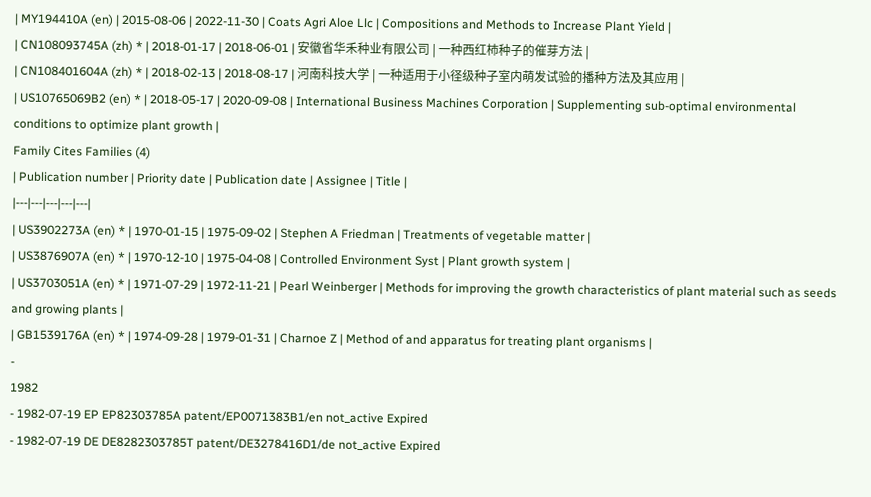| MY194410A (en) | 2015-08-06 | 2022-11-30 | Coats Agri Aloe Llc | Compositions and Methods to Increase Plant Yield |
| CN108093745A (zh) * | 2018-01-17 | 2018-06-01 | 安徽省华禾种业有限公司 | 一种西红柿种子的催芽方法 |
| CN108401604A (zh) * | 2018-02-13 | 2018-08-17 | 河南科技大学 | 一种适用于小径级种子室内萌发试验的播种方法及其应用 |
| US10765069B2 (en) * | 2018-05-17 | 2020-09-08 | International Business Machines Corporation | Supplementing sub-optimal environmental conditions to optimize plant growth |
Family Cites Families (4)
| Publication number | Priority date | Publication date | Assignee | Title |
|---|---|---|---|---|
| US3902273A (en) * | 1970-01-15 | 1975-09-02 | Stephen A Friedman | Treatments of vegetable matter |
| US3876907A (en) * | 1970-12-10 | 1975-04-08 | Controlled Environment Syst | Plant growth system |
| US3703051A (en) * | 1971-07-29 | 1972-11-21 | Pearl Weinberger | Methods for improving the growth characteristics of plant material such as seeds and growing plants |
| GB1539176A (en) * | 1974-09-28 | 1979-01-31 | Charnoe Z | Method of and apparatus for treating plant organisms |
-
1982
- 1982-07-19 EP EP82303785A patent/EP0071383B1/en not_active Expired
- 1982-07-19 DE DE8282303785T patent/DE3278416D1/de not_active Expired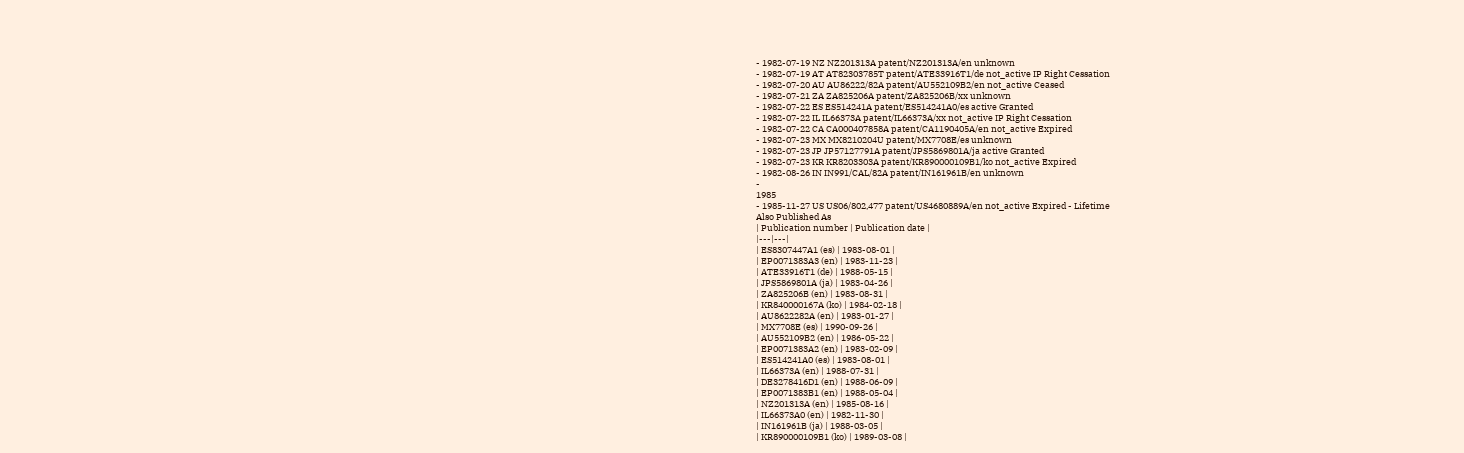- 1982-07-19 NZ NZ201313A patent/NZ201313A/en unknown
- 1982-07-19 AT AT82303785T patent/ATE33916T1/de not_active IP Right Cessation
- 1982-07-20 AU AU86222/82A patent/AU552109B2/en not_active Ceased
- 1982-07-21 ZA ZA825206A patent/ZA825206B/xx unknown
- 1982-07-22 ES ES514241A patent/ES514241A0/es active Granted
- 1982-07-22 IL IL66373A patent/IL66373A/xx not_active IP Right Cessation
- 1982-07-22 CA CA000407858A patent/CA1190405A/en not_active Expired
- 1982-07-23 MX MX8210204U patent/MX7708E/es unknown
- 1982-07-23 JP JP57127791A patent/JPS5869801A/ja active Granted
- 1982-07-23 KR KR8203303A patent/KR890000109B1/ko not_active Expired
- 1982-08-26 IN IN991/CAL/82A patent/IN161961B/en unknown
-
1985
- 1985-11-27 US US06/802,477 patent/US4680889A/en not_active Expired - Lifetime
Also Published As
| Publication number | Publication date |
|---|---|
| ES8307447A1 (es) | 1983-08-01 |
| EP0071383A3 (en) | 1983-11-23 |
| ATE33916T1 (de) | 1988-05-15 |
| JPS5869801A (ja) | 1983-04-26 |
| ZA825206B (en) | 1983-08-31 |
| KR840000167A (ko) | 1984-02-18 |
| AU8622282A (en) | 1983-01-27 |
| MX7708E (es) | 1990-09-26 |
| AU552109B2 (en) | 1986-05-22 |
| EP0071383A2 (en) | 1983-02-09 |
| ES514241A0 (es) | 1983-08-01 |
| IL66373A (en) | 1988-07-31 |
| DE3278416D1 (en) | 1988-06-09 |
| EP0071383B1 (en) | 1988-05-04 |
| NZ201313A (en) | 1985-08-16 |
| IL66373A0 (en) | 1982-11-30 |
| IN161961B (ja) | 1988-03-05 |
| KR890000109B1 (ko) | 1989-03-08 |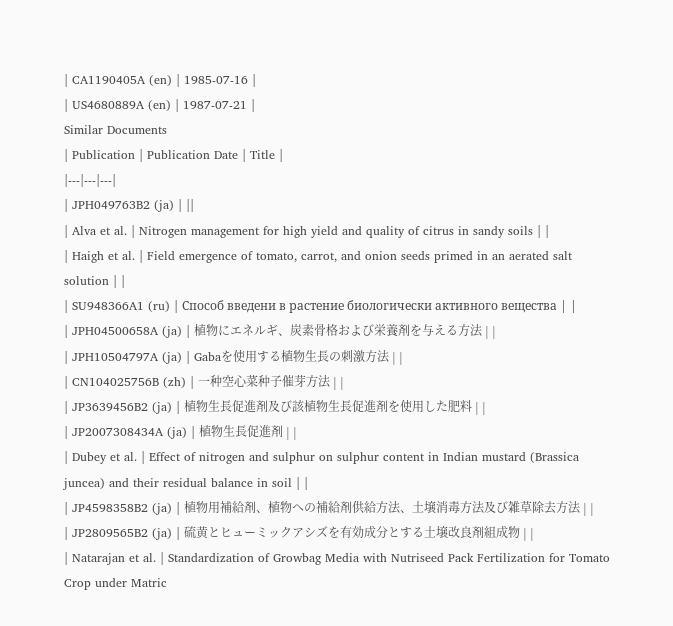| CA1190405A (en) | 1985-07-16 |
| US4680889A (en) | 1987-07-21 |
Similar Documents
| Publication | Publication Date | Title |
|---|---|---|
| JPH049763B2 (ja) | ||
| Alva et al. | Nitrogen management for high yield and quality of citrus in sandy soils | |
| Haigh et al. | Field emergence of tomato, carrot, and onion seeds primed in an aerated salt solution | |
| SU948366A1 (ru) | Способ введени в растение биологически активного вещества | |
| JPH04500658A (ja) | 植物にエネルギ、炭素骨格および栄養剤を与える方法 | |
| JPH10504797A (ja) | Gabaを使用する植物生長の刺激方法 | |
| CN104025756B (zh) | 一种空心菜种子催芽方法 | |
| JP3639456B2 (ja) | 植物生長促進剤及び該植物生長促進剤を使用した肥料 | |
| JP2007308434A (ja) | 植物生長促進剤 | |
| Dubey et al. | Effect of nitrogen and sulphur on sulphur content in Indian mustard (Brassica juncea) and their residual balance in soil | |
| JP4598358B2 (ja) | 植物用補給剤、植物への補給剤供給方法、土壌消毒方法及び雑草除去方法 | |
| JP2809565B2 (ja) | 硫黄とヒューミックアシズを有効成分とする土壌改良剤組成物 | |
| Natarajan et al. | Standardization of Growbag Media with Nutriseed Pack Fertilization for Tomato Crop under Matric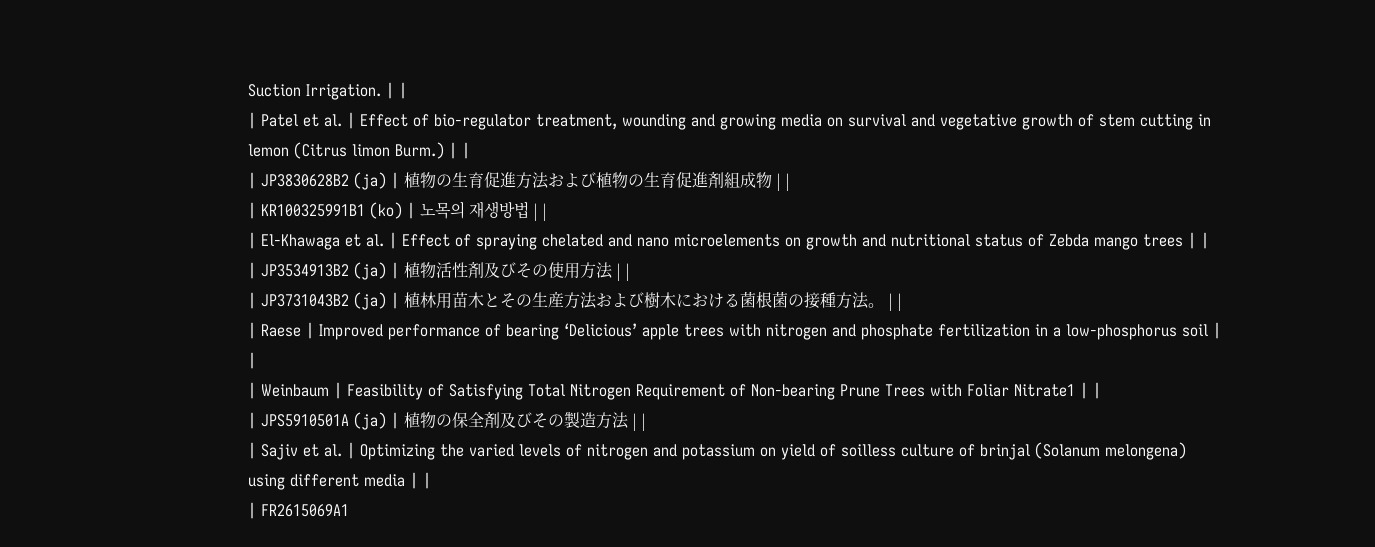Suction Irrigation. | |
| Patel et al. | Effect of bio-regulator treatment, wounding and growing media on survival and vegetative growth of stem cutting in lemon (Citrus limon Burm.) | |
| JP3830628B2 (ja) | 植物の生育促進方法および植物の生育促進剤組成物 | |
| KR100325991B1 (ko) | 노목의 재생방법 | |
| El-Khawaga et al. | Effect of spraying chelated and nano microelements on growth and nutritional status of Zebda mango trees | |
| JP3534913B2 (ja) | 植物活性剤及びその使用方法 | |
| JP3731043B2 (ja) | 植林用苗木とその生産方法および樹木における菌根菌の接種方法。 | |
| Raese | Improved performance of bearing ‘Delicious’ apple trees with nitrogen and phosphate fertilization in a low-phosphorus soil | |
| Weinbaum | Feasibility of Satisfying Total Nitrogen Requirement of Non-bearing Prune Trees with Foliar Nitrate1 | |
| JPS5910501A (ja) | 植物の保全剤及びその製造方法 | |
| Sajiv et al. | Optimizing the varied levels of nitrogen and potassium on yield of soilless culture of brinjal (Solanum melongena) using different media | |
| FR2615069A1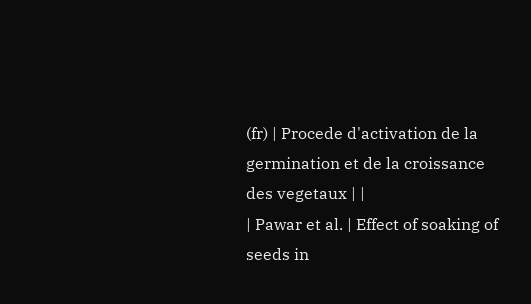(fr) | Procede d'activation de la germination et de la croissance des vegetaux | |
| Pawar et al. | Effect of soaking of seeds in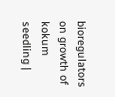bioregulators on growth of kokum seedling |